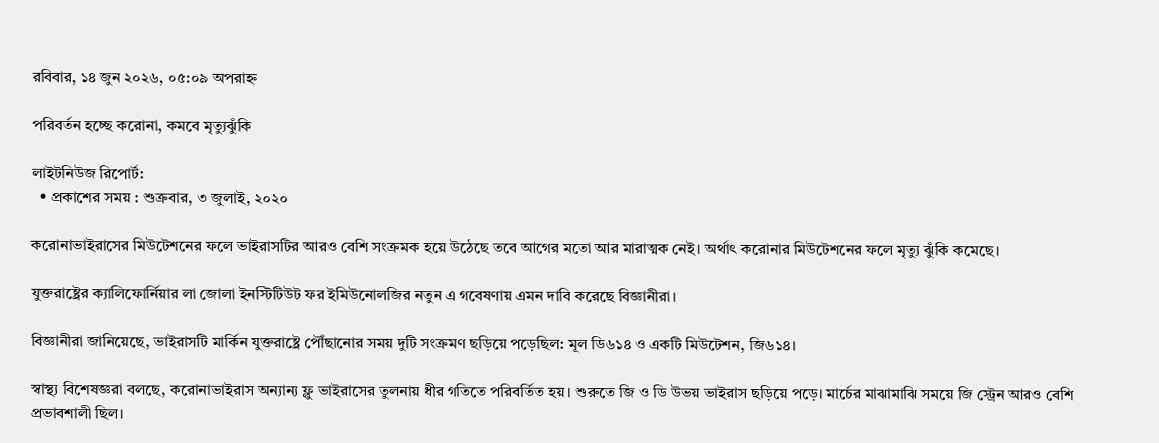রবিবার, ১৪ জুন ২০২৬, ০৫:০৯ অপরাহ্ন

পরিবর্তন হচ্ছে করোনা, কমবে মৃত্যুঝুঁকি

লাইটনিউজ রিপোর্ট:
  • প্রকাশের সময় : শুক্রবার, ৩ জুলাই, ২০২০

করোনাভাইরাসের মিউটেশনের ফলে ভাইরাসটির আরও বেশি সংক্রমক হয়ে উঠেছে তবে আগের মতো আর মারাত্মক নেই। অর্থাৎ করোনার মিউটেশনের ফলে মৃত্যু ঝুঁকি কমেছে।

যুক্তরাষ্ট্রের ক্যালিফোর্নিয়ার লা জোলা ইনস্টিটিউট ফর ইমিউনোলজির নতুন এ গবেষণায় এমন দাবি করেছে বিজ্ঞানীরা।

বিজ্ঞানীরা জানিয়েছে, ভাইরাসটি মার্কিন যুক্তরাষ্ট্রে পৌঁছানোর সময় দুটি সংক্রমণ ছড়িয়ে পড়েছিল: মূল ডি৬১৪ ও একটি মিউটেশন, জি৬১৪।

স্বাস্থ্য বিশেষজ্ঞরা বলছে, করোনাভাইরাস অন্যান্য ফ্লু ভাইরাসের তুলনায় ধীর গতিতে পরিবর্তিত হয়। শুরুতে জি ও ডি উভয় ভাইরাস ছড়িয়ে পড়ে। মার্চের মাঝামাঝি সময়ে জি স্ট্রেন আরও বেশি প্রভাবশালী ছিল।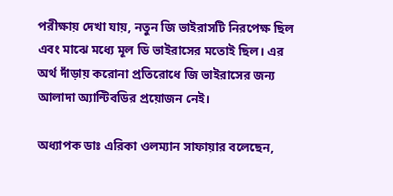পরীক্ষায় দেখা যায়, নতুন জি ভাইরাসটি নিরপেক্ষ ছিল এবং মাঝে মধ্যে মূল ডি ভাইরাসের মতোই ছিল। এর অর্থ দাঁড়ায় করোনা প্রতিরোধে জি ভাইরাসের জন্য আলাদা অ্যান্টিবডির প্রয়োজন নেই।

অধ্যাপক ডাঃ এরিকা ওলম্যান সাফায়ার বলেছেন,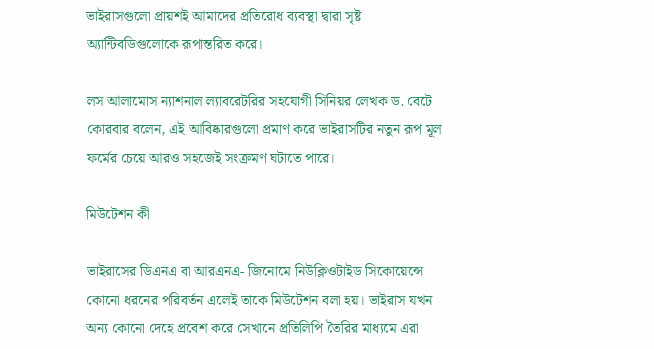ভাইরাসগুলো প্রায়শই আমাদের প্রতিরোধ ব্যবস্থা দ্বারা সৃষ্ট অ্যান্টিবডিগুলোকে রূপান্তরিত করে।

লস আলামোস ন্যাশনাল ল্যাবরেটরির সহযোগী সিনিয়র লেখক ড. বেটে কোরবার বলেন, এই আবিষ্কারগুলো প্রমাণ করে ভাইরাসটির নতুন রূপ মূল ফর্মের চেয়ে আরও সহজেই সংক্রমণ ঘটাতে পারে।

মিউটেশন কী

ভাইরাসের ডিএনএ বা আরএনএ- জিনোমে নিউক্লিওটাইড সিকোয়েন্সে কোনো ধরনের পরিবর্তন এলেই তাকে মিউটেশন বলা হয়। ভাইরাস যখন অন্য কোনো দেহে প্রবেশ করে সেখানে প্রতিলিপি তৈরির মাধ্যমে এরা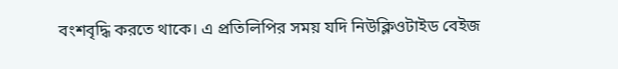বংশবৃদ্ধি করতে থাকে। এ প্রতিলিপির সময় যদি নিউক্লিওটাইড বেইজ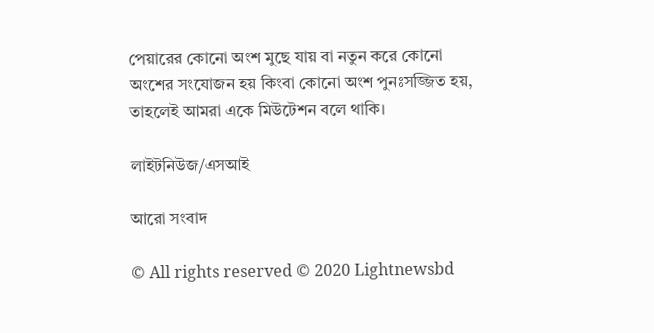পেয়ারের কোনো অংশ মুছে যায় বা নতুন করে কোনো অংশের সংযোজন হয় কিংবা কোনো অংশ পুনঃসজ্জিত হয়, তাহলেই আমরা একে মিউটেশন বলে থাকি।

লাইটনিউজ/এসআই

আরো সংবাদ

© All rights reserved © 2020 Lightnewsbd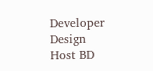Developer Design Host BD